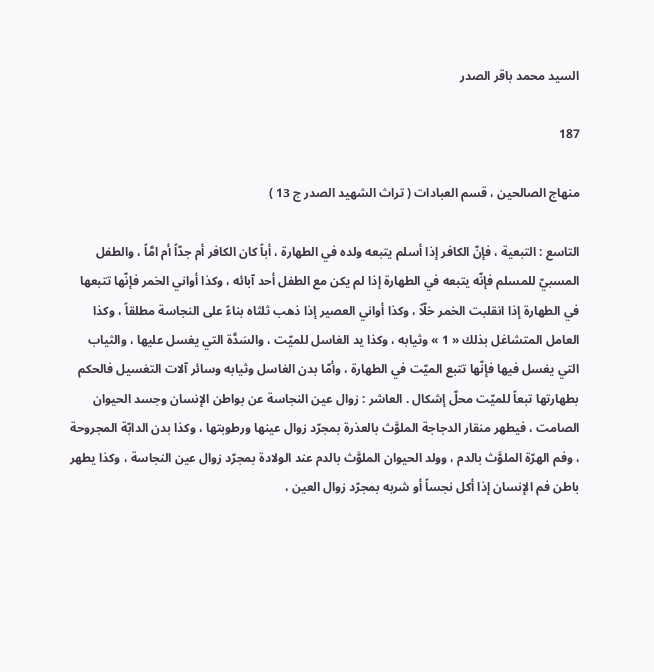السيد محمد باقر الصدر

187

منهاج الصالحين ، قسم العبادات ( تراث الشهيد الصدر ج 13 )

التاسع : التبعية ، فإنّ الكافر إذا أسلم يتبعه ولده في الطهارة ، أباً كان الكافر أم جدّاً أم امَّاً ، والطفل المسبيّ للمسلم فإنّه يتبعه في الطهارة إذا لم يكن مع الطفل أحد آبائه ، وكذا أواني الخمر فإنّها تتبعها في الطهارة إذا انقلبت الخمر خلّاً ، وكذا أواني العصير إذا ذهب ثلثاه بناءً على النجاسة مطلقاً ، وكذا العامل المتشاغل بذلك « 1 » وثيابه ، وكذا يد الغاسل للميّت ، والسَدَّة التي يغسل عليها ، والثياب التي يغسل فيها فإنّها تتبع الميّت في الطهارة ، وأمّا بدن الغاسل وثيابه وسائر آلات التغسيل فالحكم بطهارتها تبعاً للميّت محلّ إشكال . العاشر : زوال عين النجاسة عن بواطن الإنسان وجسد الحيوان الصامت ، فيطهر منقار الدجاجة الملوَّث بالعذرة بمجرّد زوال عينها ورطوبتها ، وكذا بدن الدابّة المجروحة ، وفم الهرّة الملوَّث بالدم ، وولد الحيوان الملوَّث بالدم عند الولادة بمجرّد زوال عين النجاسة ، وكذا يطهر باطن فم الإنسان إذا أكل نجساً أو شربه بمجرّد زوال العين ،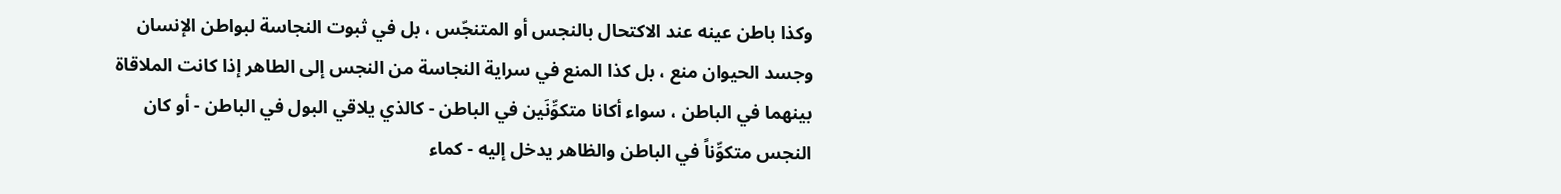وكذا باطن عينه عند الاكتحال بالنجس أو المتنجّس ، بل في ثبوت النجاسة لبواطن الإنسان وجسد الحيوان منع ، بل كذا المنع في سراية النجاسة من النجس إلى الطاهر إذا كانت الملاقاة بينهما في الباطن ، سواء أكانا متكوِّنَين في الباطن - كالذي يلاقي البول في الباطن - أو كان النجس متكوِّناً في الباطن والظاهر يدخل إليه - كماء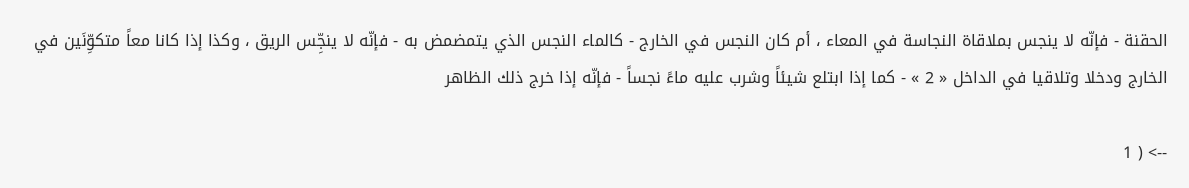الحقنة - فإنّه لا ينجس بملاقاة النجاسة في المعاء ، أم كان النجس في الخارج - كالماء النجس الذي يتمضمض به - فإنّه لا ينجِّس الريق ، وكذا إذا كانا معاً متكوِّنَين في الخارج ودخلا وتلاقيا في الداخل « 2 » - كما إذا ابتلع شيئاً وشرب عليه ماءً نجساً - فإنّه إذا خرج ذلك الظاهر

--> ( 1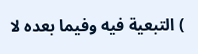) التبعية فيه وفيما بعده لا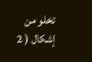تخلو من إشكال ( 2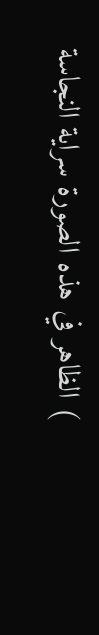) الظاهر في هذه الصورة سراية النجاسة